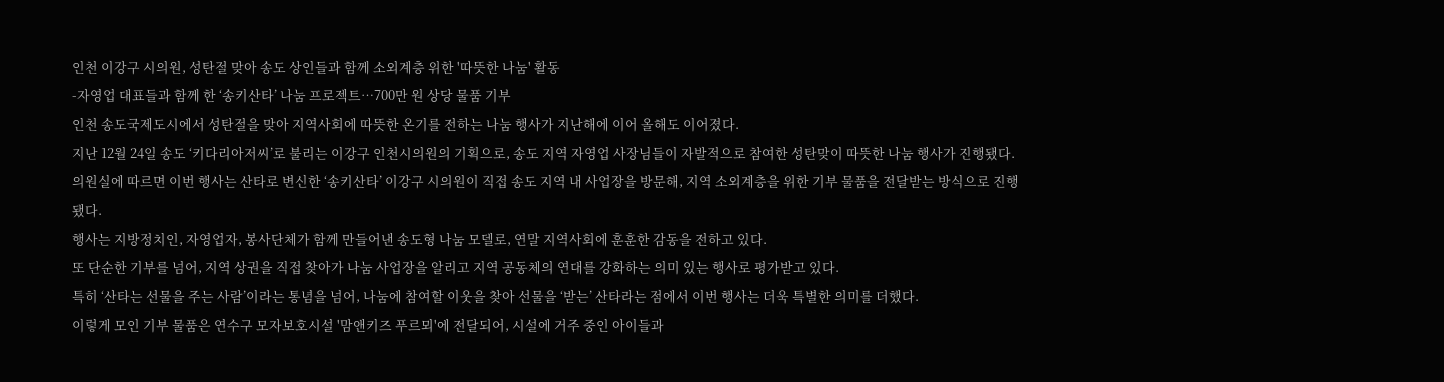인천 이강구 시의원, 성탄절 맞아 송도 상인들과 함께 소외계층 위한 '따뜻한 나눔' 활동
-자영업 대표들과 함께 한 ‘송키산타’ 나눔 프로젝트…700만 원 상당 물품 기부
인천 송도국제도시에서 성탄절을 맞아 지역사회에 따뜻한 온기를 전하는 나눔 행사가 지난해에 이어 올해도 이어졌다.
지난 12월 24일 송도 ‘키다리아저씨’로 불리는 이강구 인천시의원의 기획으로, 송도 지역 자영업 사장님들이 자발적으로 참여한 성탄맞이 따뜻한 나눔 행사가 진행됐다.
의원실에 따르면 이번 행사는 산타로 변신한 ‘송키산타’ 이강구 시의원이 직접 송도 지역 내 사업장을 방문해, 지역 소외계층을 위한 기부 물품을 전달받는 방식으로 진행됐다.
행사는 지방정치인, 자영업자, 봉사단체가 함께 만들어낸 송도형 나눔 모델로, 연말 지역사회에 훈훈한 감동을 전하고 있다.
또 단순한 기부를 넘어, 지역 상권을 직접 찾아가 나눔 사업장을 알리고 지역 공동체의 연대를 강화하는 의미 있는 행사로 평가받고 있다.
특히 ‘산타는 선물을 주는 사람’이라는 통념을 넘어, 나눔에 참여할 이웃을 찾아 선물을 ‘받는’ 산타라는 점에서 이번 행사는 더욱 특별한 의미를 더했다.
이렇게 모인 기부 물품은 연수구 모자보호시설 '맘앤키즈 푸르뫼'에 전달되어, 시설에 거주 중인 아이들과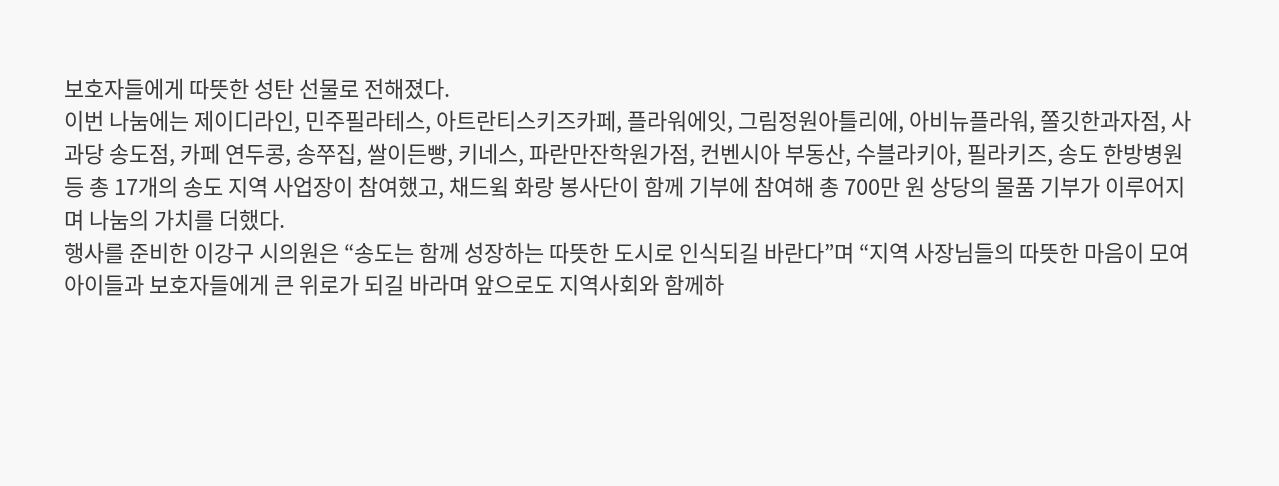보호자들에게 따뜻한 성탄 선물로 전해졌다.
이번 나눔에는 제이디라인, 민주필라테스, 아트란티스키즈카페, 플라워에잇, 그림정원아틀리에, 아비뉴플라워, 쫄깃한과자점, 사과당 송도점, 카페 연두콩, 송쭈집, 쌀이든빵, 키네스, 파란만잔학원가점, 컨벤시아 부동산, 수블라키아, 필라키즈, 송도 한방병원 등 총 17개의 송도 지역 사업장이 참여했고, 채드윜 화랑 봉사단이 함께 기부에 참여해 총 700만 원 상당의 물품 기부가 이루어지며 나눔의 가치를 더했다.
행사를 준비한 이강구 시의원은 “송도는 함께 성장하는 따뜻한 도시로 인식되길 바란다”며 “지역 사장님들의 따뜻한 마음이 모여 아이들과 보호자들에게 큰 위로가 되길 바라며 앞으로도 지역사회와 함께하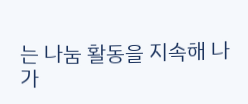는 나눔 활동을 지속해 나가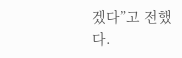겠다”고 전했다.